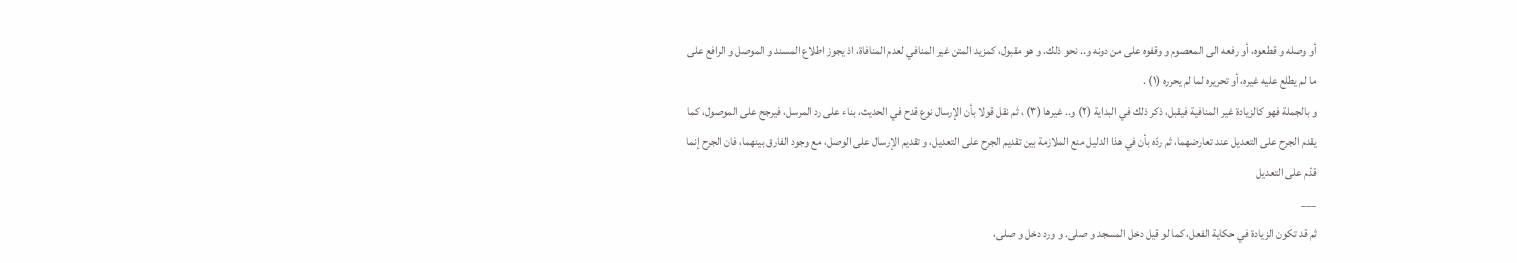أو وصله و قطعوه، أو رفعه الى المعصوم و وقفوه على من دونه و.. نحو ذلك. و هو مقبول، كمزيد المتن غير المنافي لعدم المنافاة، اذ يجوز اطلاع المسند و الموصل و الرافع على ما لم يطلع عليه غيره، أو تحريره لما لم يحرره (١) .
و بالجملة فهو كالزيادة غير المنافية فيقبل، ذكر ذلك في البداية (٢) و.. غيرها (٣) ، ثم نقل قولا بأن الإرسال نوع قدح في الحديث، بناء على رد المرسل، فيرجح على الموصول، كما يقدم الجرح على التعديل عند تعارضهما، ثم ردّه بأن في هذا الدليل منع الملازمة بين تقديم الجرح على التعديل، و تقديم الإرسال على الوصل، مع وجود الفارق بينهما، فان الجرح إنما قدّم على التعديل
___
ثم قد تكون الزيادة في حكاية الفعل، كما لو قيل دخل المسجد و صلى. و ورد دخل و صلى،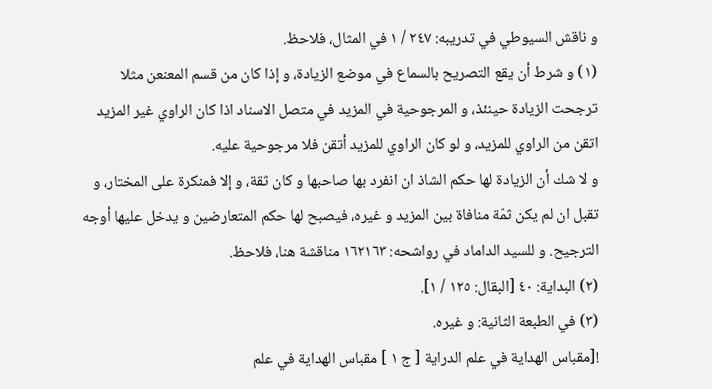و ناقش السيوطي في تدريبه: ٢٤٧ / ١ في المثال، فلاحظ.
(١) و شرط أن يقع التصريح بالسماع في موضع الزيادة، و إذا كان من قسم المعنعن مثلا ترجحت الزيادة حينئذ، و المرجوحية في المزيد في متصل الاسناد اذا كان الراوي غير المزيد اتقن من الراوي للمزيد، و لو كان الراوي للمزيد أتقن فلا مرجوحية عليه.
و لا شك أن الزيادة لها حكم الشاذ ان انفرد بها صاحبها و كان ثقة، و إلا فمنكرة على المختار، و تقبل ان لم يكن ثمّة منافاة بين المزيد و غيره، فيصبح لها حكم المتعارضين و يدخل عليها أوجه الترجيح. و للسيد الداماد في رواشحه: ١٦٢١٦٣ مناقشة هنا، فلاحظ.
(٢) البداية: ٤٠ [البقال: ١٢٥ / ١].
(٣) في الطبعة الثانية: و غيره.
![مقباس الهداية في علم الدراية [ ج ١ ] مقباس الهداية في علم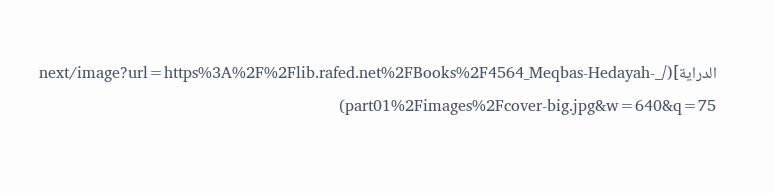الدراية](/_next/image?url=https%3A%2F%2Flib.rafed.net%2FBooks%2F4564_Meqbas-Hedayah-part01%2Fimages%2Fcover-big.jpg&w=640&q=75)